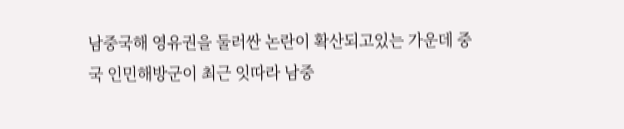남중국해 영유권을 둘러싼 논란이 확산되고있는 가운데 중국 인민해방군이 최근 잇따라 남중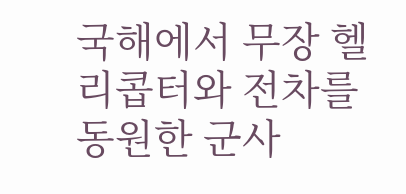국해에서 무장 헬리콥터와 전차를 동원한 군사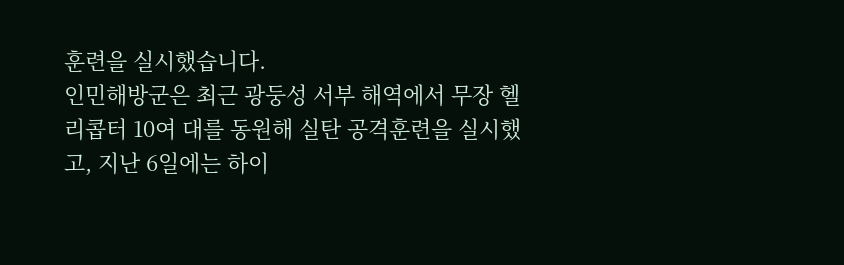훈련을 실시했습니다.
인민해방군은 최근 광둥성 서부 해역에서 무장 헬리콥터 10여 대를 동원해 실탄 공격훈련을 실시했고, 지난 6일에는 하이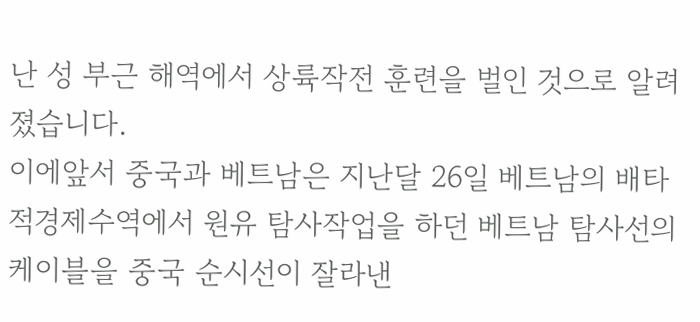난 성 부근 해역에서 상륙작전 훈련을 벌인 것으로 알려졌습니다.
이에앞서 중국과 베트남은 지난달 26일 베트남의 배타적경제수역에서 원유 탐사작업을 하던 베트남 탐사선의 케이블을 중국 순시선이 잘라낸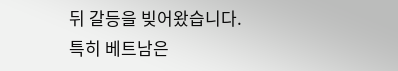뒤 갈등을 빚어왔습니다.
특히 베트남은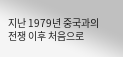지난 1979년 중국과의 전쟁 이후 처음으로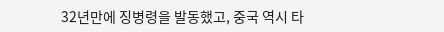32년만에 징병령을 발동했고, 중국 역시 타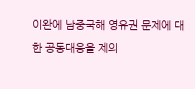이완에 남중국해 영유권 문제에 대한 공동대응을 제의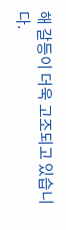해 갈등이 더욱 고조되고 있습니다.